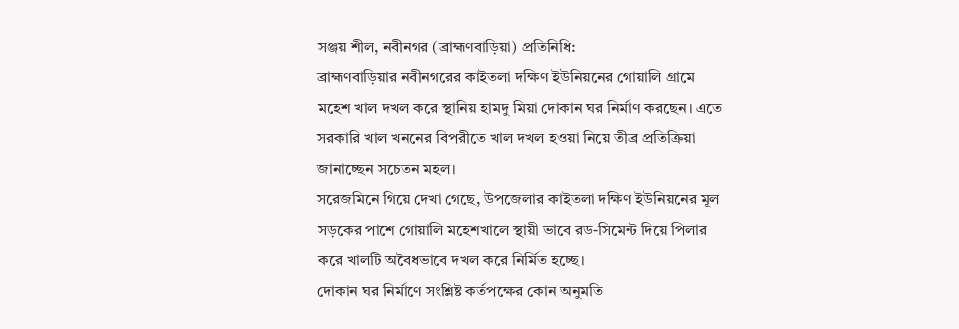সঞ্জয় শীল, নবীনগর (ব্রাহ্মণবাড়িয়া) প্রতিনিধি:
ব্রাহ্মণবাড়িয়ার নবীনগরের কাইতলা দক্ষিণ ইউনিয়নের গোয়ালি গ্রামে মহেশ খাল দখল করে স্থানিয় হামদু মিয়া দোকান ঘর নির্মাণ করছেন। এতে সরকারি খাল খননের বিপরীতে খাল দখল হওয়া নিয়ে তীব্র প্রতিক্রিয়া জানাচ্ছেন সচেতন মহল।
সরেজমিনে গিয়ে দেখা গেছে, উপজেলার কাইতলা দক্ষিণ ইউনিয়নের মূল সড়কের পাশে গোয়ালি মহেশখালে স্থায়ী ভাবে রড-সিমেন্ট দিয়ে পিলার করে খালটি অবৈধভাবে দখল করে নির্মিত হচ্ছে।
দোকান ঘর নির্মাণে সংশ্লিষ্ট কর্তপক্ষের কোন অনুমতি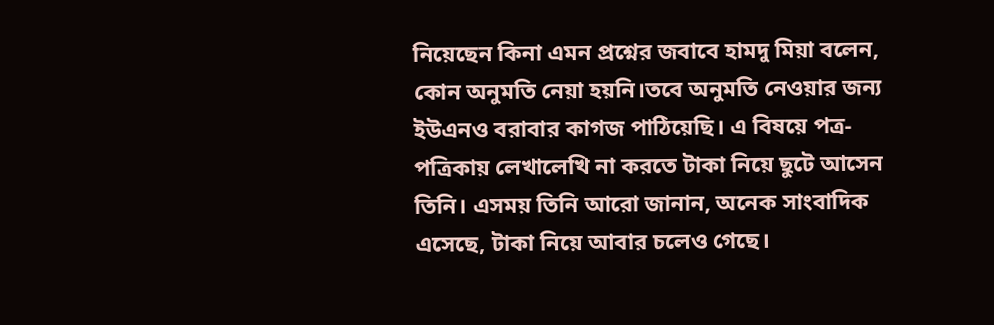নিয়েছেন কিনা এমন প্রশ্নের জবাবে হামদু মিয়া বলেন, কোন অনুমতি নেয়া হয়নি।তবে অনুমতি নেওয়ার জন্য ইউএনও বরাবার কাগজ পাঠিয়েছি। এ বিষয়ে পত্র-পত্রিকায় লেখালেখি না করতে টাকা নিয়ে ছুটে আসেন তিনি। এসময় তিনি আরো জানান, অনেক সাংবাদিক এসেছে, টাকা নিয়ে আবার চলেও গেছে।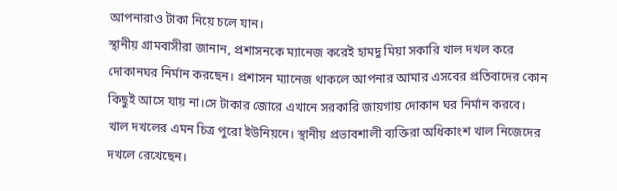আপনারাও টাকা নিয়ে চলে যান।
স্থানীয় গ্রামবাসীরা জানান, প্রশাসনকে ম্যানেজ করেই হামদু মিয়া সকারি খাল দখল করে দোকানঘর নির্মান করছেন। প্রশাসন ম্যানেজ থাকলে আপনার আমার এসবের প্রতিবাদের কোন কিছুই আসে যায় না।সে টাকার জোরে এখানে সরকারি জায়গায় দোকান ঘর নির্মান করবে।
খাল দখলের এমন চিত্র পুরো ইউনিয়নে। স্থানীয় প্রভাবশালী ব্যক্তিরা অধিকাংশ খাল নিজেদের দখলে রেখেছেন।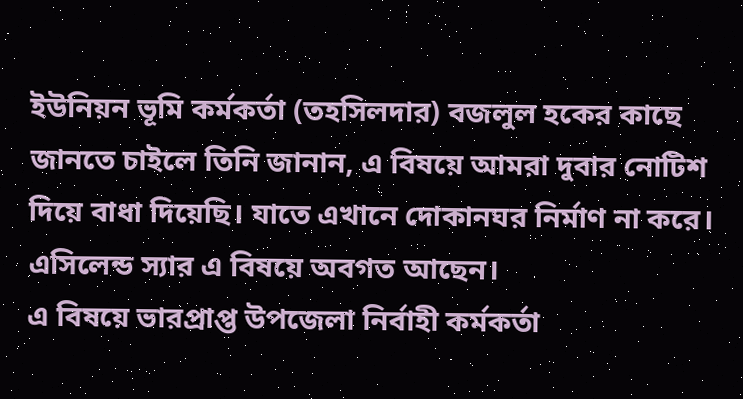ইউনিয়ন ভূমি কর্মকর্তা (তহসিলদার) বজলুল হকের কাছে জানতে চাইলে তিনি জানান, এ বিষয়ে আমরা দুবার নোটিশ দিয়ে বাধা দিয়েছি। যাতে এখানে দোকানঘর নির্মাণ না করে। এসিলেন্ড স্যার এ বিষয়ে অবগত আছেন।
এ বিষয়ে ভারপ্রাপ্ত উপজেলা নির্বাহী কর্মকর্তা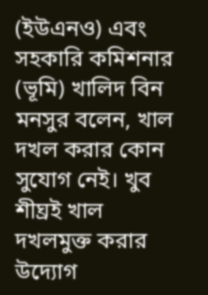(ইউএনও) এবং সহকারি কমিশনার (ভূমি) খালিদ বিন মনসুর বলেন, খাল দখল করার কোন সুযোগ নেই। খুব শীঘ্রই খাল দখলমুক্ত করার উদ্যোগ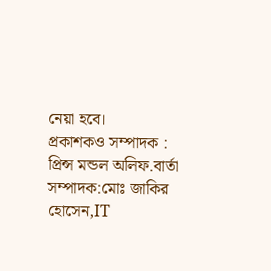নেয়া হবে।
প্রকাশকও সম্পাদক : প্রিন্স মন্ডল অলিফ.বার্তা সম্পাদক:মোঃ জাকির হোসেন,IT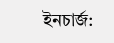ইনচার্জ: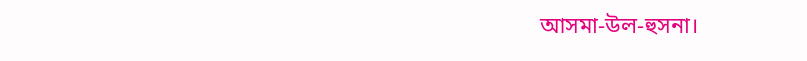আসমা-উল-হুসনা।